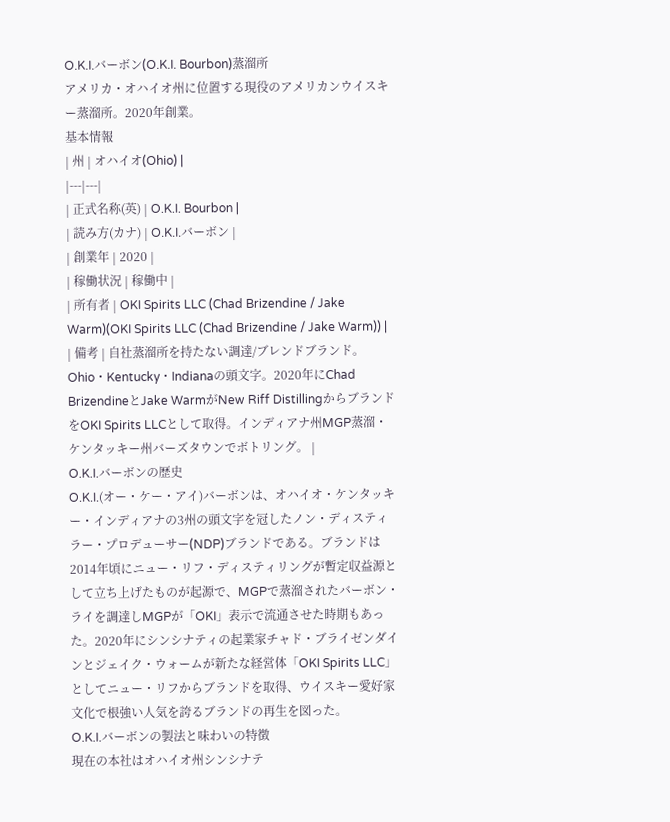O.K.I.バーボン(O.K.I. Bourbon)蒸溜所
アメリカ・オハイオ州に位置する現役のアメリカンウイスキー蒸溜所。2020年創業。
基本情報
| 州 | オハイオ(Ohio) |
|---|---|
| 正式名称(英) | O.K.I. Bourbon |
| 読み方(カナ) | O.K.I.バーボン |
| 創業年 | 2020 |
| 稼働状況 | 稼働中 |
| 所有者 | OKI Spirits LLC (Chad Brizendine / Jake Warm)(OKI Spirits LLC (Chad Brizendine / Jake Warm)) |
| 備考 | 自社蒸溜所を持たない調達/ブレンドブランド。Ohio・Kentucky・Indianaの頭文字。2020年にChad BrizendineとJake WarmがNew Riff DistillingからブランドをOKI Spirits LLCとして取得。インディアナ州MGP蒸溜・ケンタッキー州バーズタウンでボトリング。 |
O.K.I.バーボンの歴史
O.K.I.(オー・ケー・アイ)バーボンは、オハイオ・ケンタッキー・インディアナの3州の頭文字を冠したノン・ディスティラー・プロデューサー(NDP)ブランドである。ブランドは2014年頃にニュー・リフ・ディスティリングが暫定収益源として立ち上げたものが起源で、MGPで蒸溜されたバーボン・ライを調達しMGPが「OKI」表示で流通させた時期もあった。2020年にシンシナティの起業家チャド・ブライゼンダインとジェイク・ウォームが新たな経営体「OKI Spirits LLC」としてニュー・リフからブランドを取得、ウイスキー愛好家文化で根強い人気を誇るブランドの再生を図った。
O.K.I.バーボンの製法と味わいの特徴
現在の本社はオハイオ州シンシナテ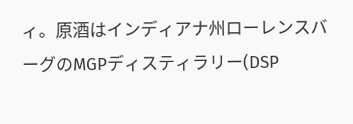ィ。原酒はインディアナ州ローレンスバーグのMGPディスティラリー(DSP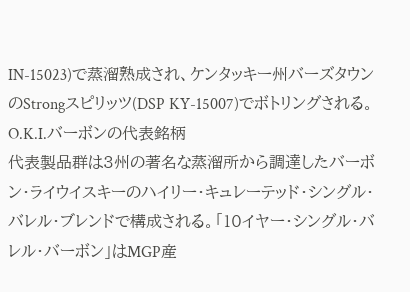IN-15023)で蒸溜熟成され、ケンタッキー州バーズタウンのStrongスピリッツ(DSP KY-15007)でボトリングされる。
O.K.I.バーボンの代表銘柄
代表製品群は3州の著名な蒸溜所から調達したバーボン・ライウイスキーのハイリー・キュレーテッド・シングル・バレル・ブレンドで構成される。「10イヤー・シングル・バレル・バーボン」はMGP産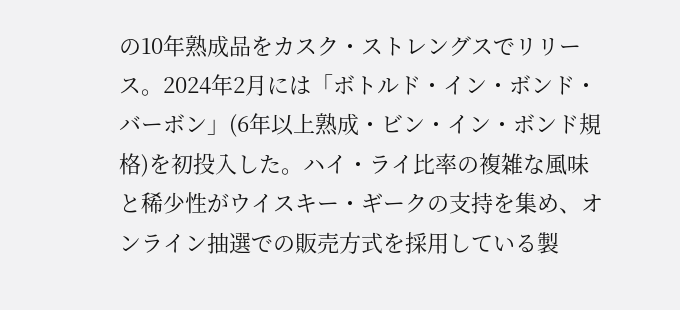の10年熟成品をカスク・ストレングスでリリース。2024年2月には「ボトルド・イン・ボンド・バーボン」(6年以上熟成・ビン・イン・ボンド規格)を初投入した。ハイ・ライ比率の複雑な風味と稀少性がウイスキー・ギークの支持を集め、オンライン抽選での販売方式を採用している製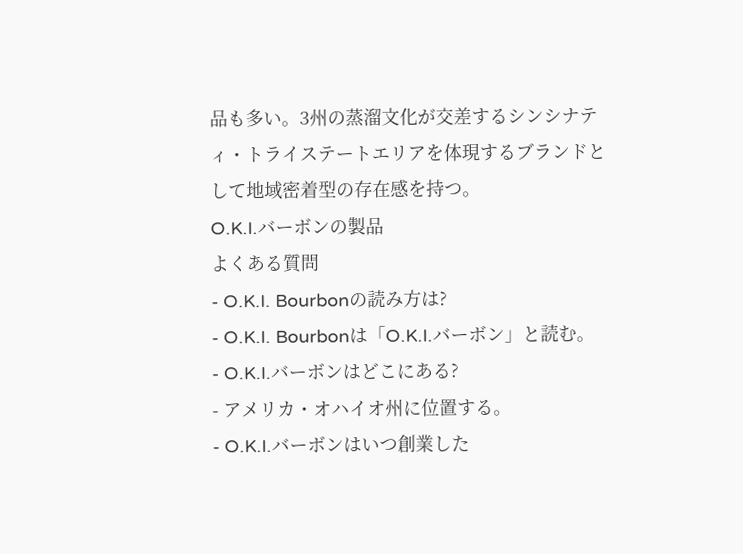品も多い。3州の蒸溜文化が交差するシンシナティ・トライステートエリアを体現するブランドとして地域密着型の存在感を持つ。
O.K.I.バーボンの製品
よくある質問
- O.K.I. Bourbonの読み方は?
- O.K.I. Bourbonは「O.K.I.バーボン」と読む。
- O.K.I.バーボンはどこにある?
- アメリカ・オハイオ州に位置する。
- O.K.I.バーボンはいつ創業した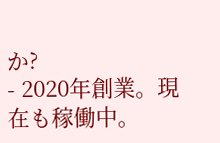か?
- 2020年創業。現在も稼働中。